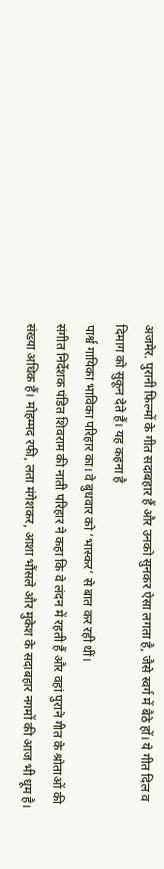अजमेर. पुरानी फिल्मों के गीत सदाबहार हैं और उनको सुनकर ऐसा लगता है, जैसे स्वर्ग में बैठे हों। ये गीत दिल व दिमाग को सुकून देते हैं। यह कहना है
पार्श्व गायिका भाविका परिहार का। वे बुधवार को ‘भास्कर’ से बात कर रही थीं।
संगीत निर्देशक पंडित शिवराम की नाती परिहार ने कहा कि वे लंदन में रहती हैं और वहां पुराने गीत के श्रोताओं की संख्या अधिक हैं। मोहम्मद रफी, लता मंगेशकर, आशा भौंसले और मुकेश के सदाबहार नगमों की आज भी धूम है।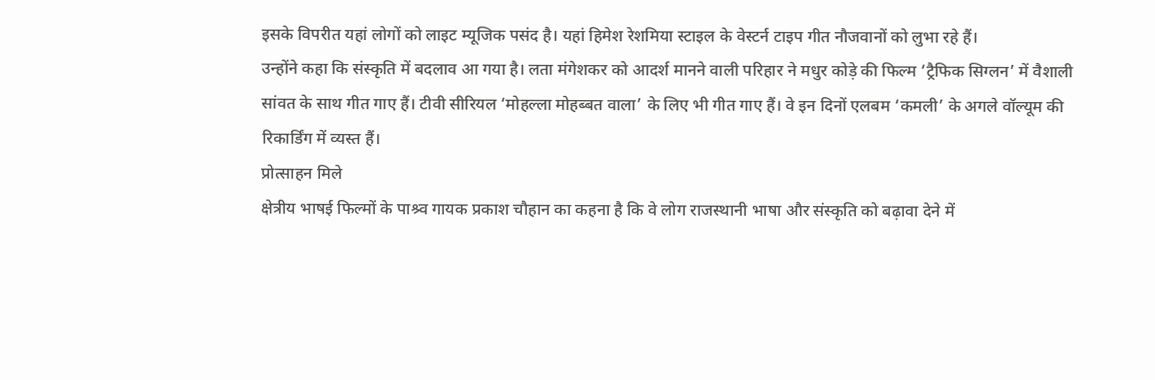इसके विपरीत यहां लोगों को लाइट म्यूजिक पसंद है। यहां हिमेश रेशमिया स्टाइल के वेस्टर्न टाइप गीत नौजवानों को लुभा रहे हैं।
उन्होंने कहा कि संस्कृति में बदलाव आ गया है। लता मंगेशकर को आदर्श मानने वाली परिहार ने मधुर कोड़े की फिल्म ‘ट्रैफिक सिग्लन’ में वैशाली सांवत के साथ गीत गाए हैं। टीवी सीरियल ‘मोहल्ला मोहब्बत वाला’ के लिए भी गीत गाए हैं। वे इन दिनों एलबम ‘कमली’ के अगले वॉल्यूम की रिकार्डिंग में व्यस्त हैं।
प्रोत्साहन मिले
क्षेत्रीय भाषई फिल्मों के पाश्र्व गायक प्रकाश चौहान का कहना है कि वे लोग राजस्थानी भाषा और संस्कृति को बढ़ावा देने में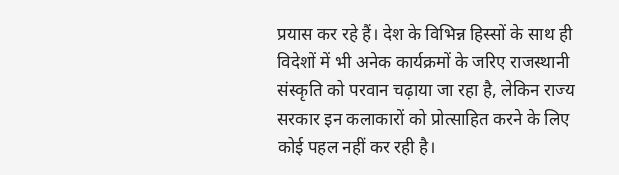प्रयास कर रहे हैं। देश के विभिन्न हिस्सों के साथ ही विदेशों में भी अनेक कार्यक्रमों के जरिए राजस्थानी संस्कृति को परवान चढ़ाया जा रहा है, लेकिन राज्य सरकार इन कलाकारों को प्रोत्साहित करने के लिए कोई पहल नहीं कर रही है।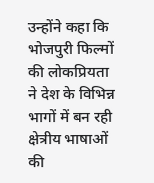उन्होंने कहा कि भोजपुरी फिल्मों की लोकप्रियता ने देश के विभिन्न भागों में बन रही क्षेत्रीय भाषाओं की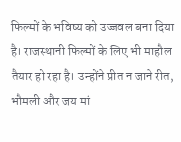फिल्मों के भविष्य को उज्जवल बना दिया है। राजस्थानी फिल्मों के लिए भी माहौल तैयार हो रहा है। उन्होंने प्रीत न जाने रीत, भौमली और जय मां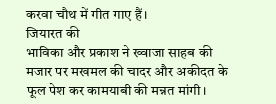करवा चौथ में गीत गाए हैं।
जियारत की
भाविका और प्रकाश ने ख्वाजा साहब की मजार पर मखमल की चादर और अकीदत के फूल पेश कर कामयाबी की मन्नत मांगी।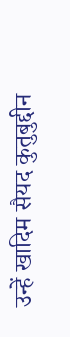उन्हें खादिम सैयद कुतुबुद्दीन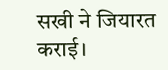सखी ने जियारत कराई।